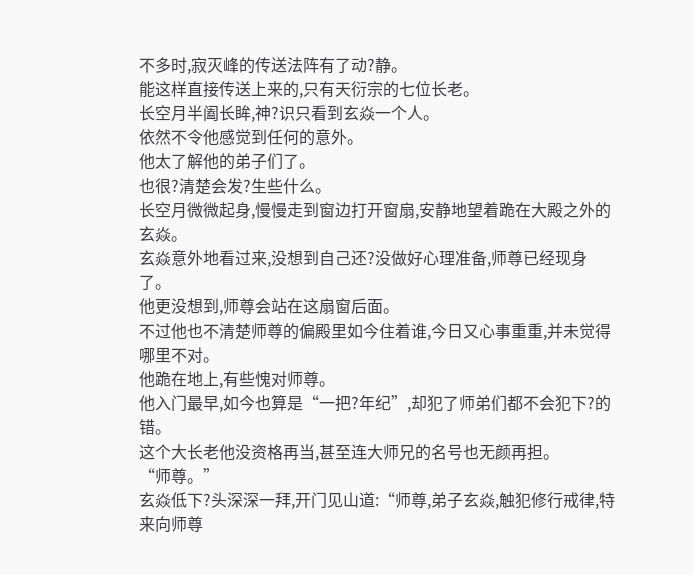不多时,寂灭峰的传送法阵有了动?静。
能这样直接传送上来的,只有天衍宗的七位长老。
长空月半阖长眸,神?识只看到玄焱一个人。
依然不令他感觉到任何的意外。
他太了解他的弟子们了。
也很?清楚会发?生些什么。
长空月微微起身,慢慢走到窗边打开窗扇,安静地望着跪在大殿之外的玄焱。
玄焱意外地看过来,没想到自己还?没做好心理准备,师尊已经现身了。
他更没想到,师尊会站在这扇窗后面。
不过他也不清楚师尊的偏殿里如今住着谁,今日又心事重重,并未觉得哪里不对。
他跪在地上,有些愧对师尊。
他入门最早,如今也算是“一把?年纪”,却犯了师弟们都不会犯下?的错。
这个大长老他没资格再当,甚至连大师兄的名号也无颜再担。
“师尊。”
玄焱低下?头深深一拜,开门见山道:“师尊,弟子玄焱,触犯修行戒律,特来向师尊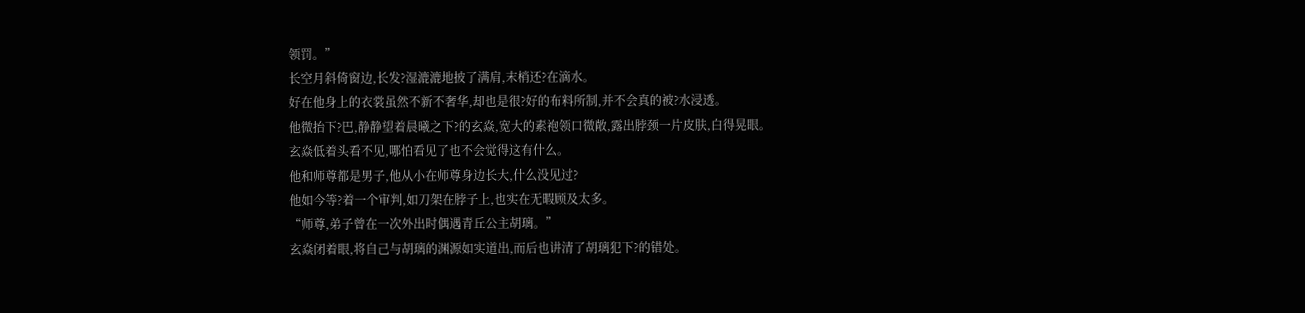领罚。”
长空月斜倚窗边,长发?湿漉漉地披了满肩,末梢还?在滴水。
好在他身上的衣裳虽然不新不奢华,却也是很?好的布料所制,并不会真的被?水浸透。
他微抬下?巴,静静望着晨曦之下?的玄焱,宽大的素袍领口微敞,露出脖颈一片皮肤,白得晃眼。
玄焱低着头看不见,哪怕看见了也不会觉得这有什么。
他和师尊都是男子,他从小在师尊身边长大,什么没见过?
他如今等?着一个审判,如刀架在脖子上,也实在无暇顾及太多。
“师尊,弟子曾在一次外出时偶遇青丘公主胡璃。”
玄焱闭着眼,将自己与胡璃的渊源如实道出,而后也讲清了胡璃犯下?的错处。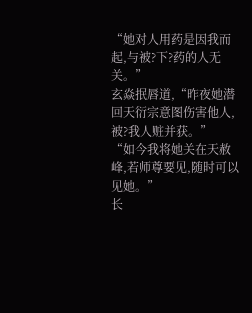“她对人用药是因我而起,与被?下?药的人无关。”
玄焱抿唇道,“昨夜她潜回天衍宗意图伤害他人,被?我人赃并获。”
“如今我将她关在天赦峰,若师尊要见,随时可以见她。”
长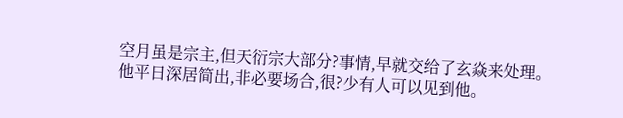空月虽是宗主,但天衍宗大部分?事情,早就交给了玄焱来处理。
他平日深居简出,非必要场合,很?少有人可以见到他。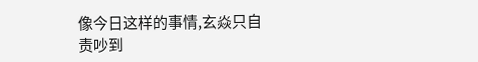像今日这样的事情,玄焱只自责吵到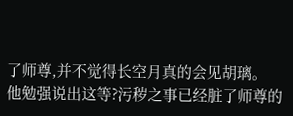了师尊,并不觉得长空月真的会见胡璃。
他勉强说出这等?污秽之事已经脏了师尊的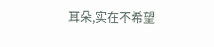耳朵,实在不希望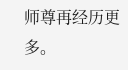师尊再经历更多。